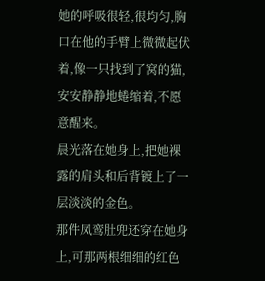她的呼吸很轻,很均匀,胸口在他的手臂上微微起伏着,像一只找到了窝的猫,安安静静地蜷缩着,不愿意醒来。
晨光落在她身上,把她裸露的肩头和后背镀上了一层淡淡的金色。
那件凤鸾肚兜还穿在她身上,可那两根细细的红色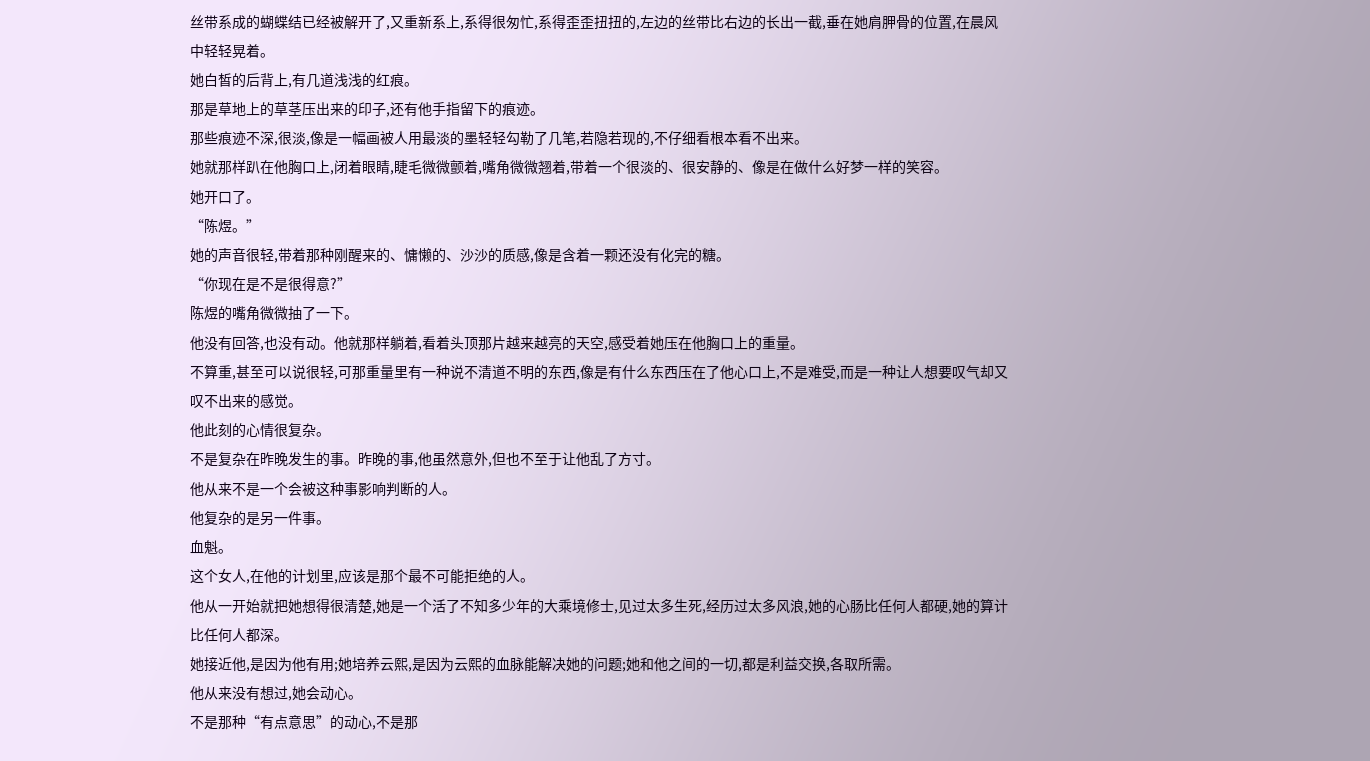丝带系成的蝴蝶结已经被解开了,又重新系上,系得很匆忙,系得歪歪扭扭的,左边的丝带比右边的长出一截,垂在她肩胛骨的位置,在晨风中轻轻晃着。
她白皙的后背上,有几道浅浅的红痕。
那是草地上的草茎压出来的印子,还有他手指留下的痕迹。
那些痕迹不深,很淡,像是一幅画被人用最淡的墨轻轻勾勒了几笔,若隐若现的,不仔细看根本看不出来。
她就那样趴在他胸口上,闭着眼睛,睫毛微微颤着,嘴角微微翘着,带着一个很淡的、很安静的、像是在做什么好梦一样的笑容。
她开口了。
“陈煜。”
她的声音很轻,带着那种刚醒来的、慵懒的、沙沙的质感,像是含着一颗还没有化完的糖。
“你现在是不是很得意?”
陈煜的嘴角微微抽了一下。
他没有回答,也没有动。他就那样躺着,看着头顶那片越来越亮的天空,感受着她压在他胸口上的重量。
不算重,甚至可以说很轻,可那重量里有一种说不清道不明的东西,像是有什么东西压在了他心口上,不是难受,而是一种让人想要叹气却又叹不出来的感觉。
他此刻的心情很复杂。
不是复杂在昨晚发生的事。昨晚的事,他虽然意外,但也不至于让他乱了方寸。
他从来不是一个会被这种事影响判断的人。
他复杂的是另一件事。
血魁。
这个女人,在他的计划里,应该是那个最不可能拒绝的人。
他从一开始就把她想得很清楚,她是一个活了不知多少年的大乘境修士,见过太多生死,经历过太多风浪,她的心肠比任何人都硬,她的算计比任何人都深。
她接近他,是因为他有用;她培养云熙,是因为云熙的血脉能解决她的问题;她和他之间的一切,都是利益交换,各取所需。
他从来没有想过,她会动心。
不是那种“有点意思”的动心,不是那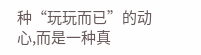种“玩玩而已”的动心,而是一种真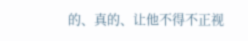的、真的、让他不得不正视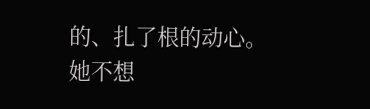的、扎了根的动心。
她不想